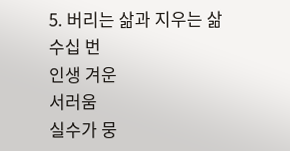5. 버리는 삶과 지우는 삶
수십 번
인생 겨운
서러움
실수가 뭉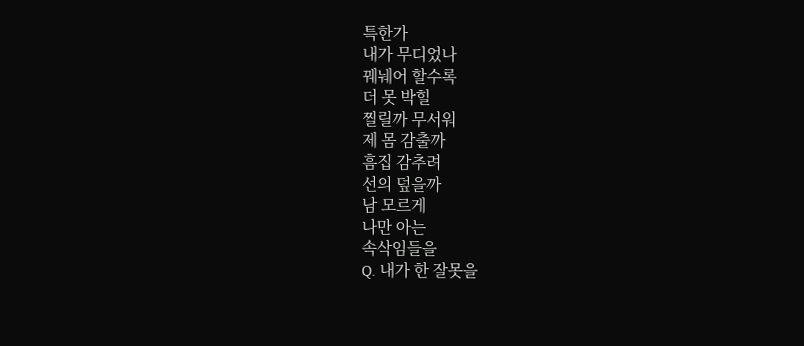특한가
내가 무디었나
꿰눼어 할수록
더 못 박힐
찔릴까 무서워
제 몸 감출까
흠집 감추려
선의 덮을까
남 모르게
나만 아는
속삭임들을
Q. 내가 한 잘못을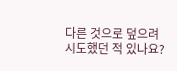다른 것으로 덮으려 시도했던 적 있나요?